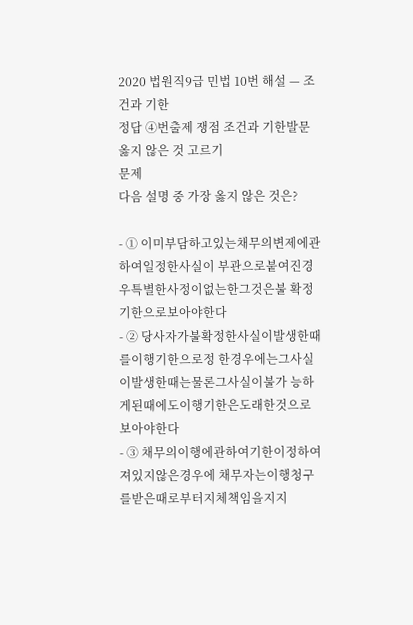2020 법원직9급 민법 10번 해설 — 조건과 기한
정답 ④번출제 쟁점 조건과 기한발문 옳지 않은 것 고르기
문제
다음 설명 중 가장 옳지 않은 것은?

- ① 이미부담하고있는채무의변제에관하여일정한사실이 부관으로붙여진경우특별한사정이없는한그것은불 확정기한으로보아야한다
- ② 당사자가불확정한사실이발생한때를이행기한으로정 한경우에는그사실이발생한때는물론그사실이불가 능하게된때에도이행기한은도래한것으로보아야한다
- ③ 채무의이행에관하여기한이정하여져있지않은경우에 채무자는이행청구를받은때로부터지체책임을지지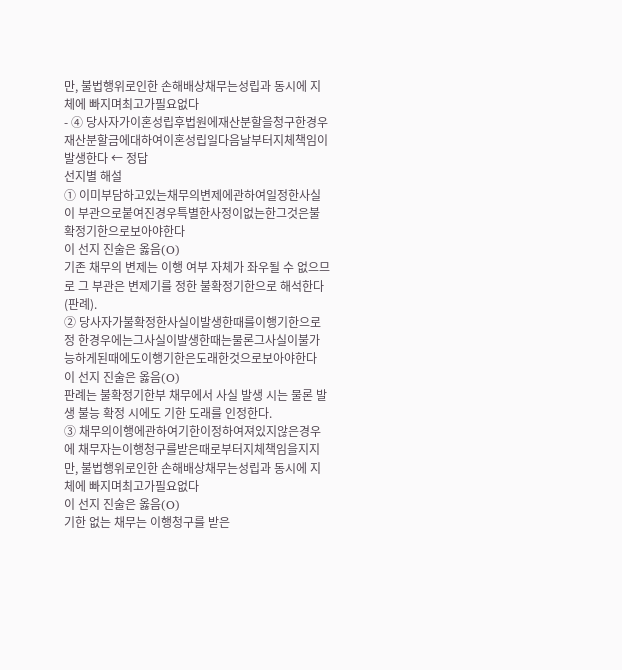만, 불법행위로인한 손해배상채무는성립과 동시에 지체에 빠지며최고가필요없다
- ④ 당사자가이혼성립후법원에재산분할을청구한경우 재산분할금에대하여이혼성립일다음날부터지체책임이 발생한다 ← 정답
선지별 해설
① 이미부담하고있는채무의변제에관하여일정한사실이 부관으로붙여진경우특별한사정이없는한그것은불 확정기한으로보아야한다
이 선지 진술은 옳음(O)
기존 채무의 변제는 이행 여부 자체가 좌우될 수 없으므로 그 부관은 변제기를 정한 불확정기한으로 해석한다(판례).
② 당사자가불확정한사실이발생한때를이행기한으로정 한경우에는그사실이발생한때는물론그사실이불가 능하게된때에도이행기한은도래한것으로보아야한다
이 선지 진술은 옳음(O)
판례는 불확정기한부 채무에서 사실 발생 시는 물론 발생 불능 확정 시에도 기한 도래를 인정한다.
③ 채무의이행에관하여기한이정하여져있지않은경우에 채무자는이행청구를받은때로부터지체책임을지지만, 불법행위로인한 손해배상채무는성립과 동시에 지체에 빠지며최고가필요없다
이 선지 진술은 옳음(O)
기한 없는 채무는 이행청구를 받은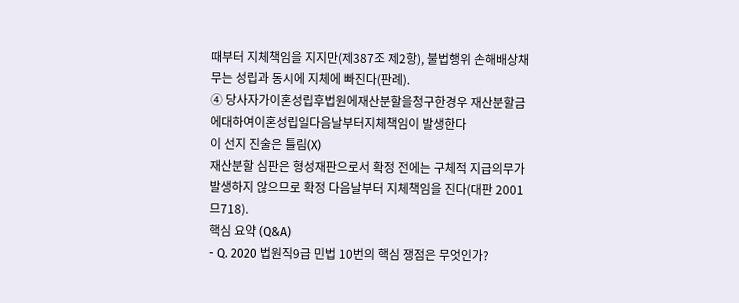때부터 지체책임을 지지만(제387조 제2항), 불법행위 손해배상채무는 성립과 동시에 지체에 빠진다(판례).
④ 당사자가이혼성립후법원에재산분할을청구한경우 재산분할금에대하여이혼성립일다음날부터지체책임이 발생한다
이 선지 진술은 틀림(X)
재산분할 심판은 형성재판으로서 확정 전에는 구체적 지급의무가 발생하지 않으므로 확정 다음날부터 지체책임을 진다(대판 2001므718).
핵심 요약 (Q&A)
- Q. 2020 법원직9급 민법 10번의 핵심 쟁점은 무엇인가?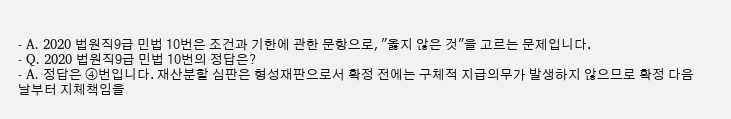- A. 2020 법원직9급 민법 10번은 조건과 기한에 관한 문항으로, "옳지 않은 것"을 고르는 문제입니다.
- Q. 2020 법원직9급 민법 10번의 정답은?
- A. 정답은 ④번입니다. 재산분할 심판은 형성재판으로서 확정 전에는 구체적 지급의무가 발생하지 않으므로 확정 다음날부터 지체책임을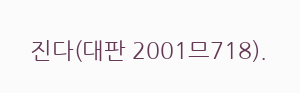진다(대판 2001므718).